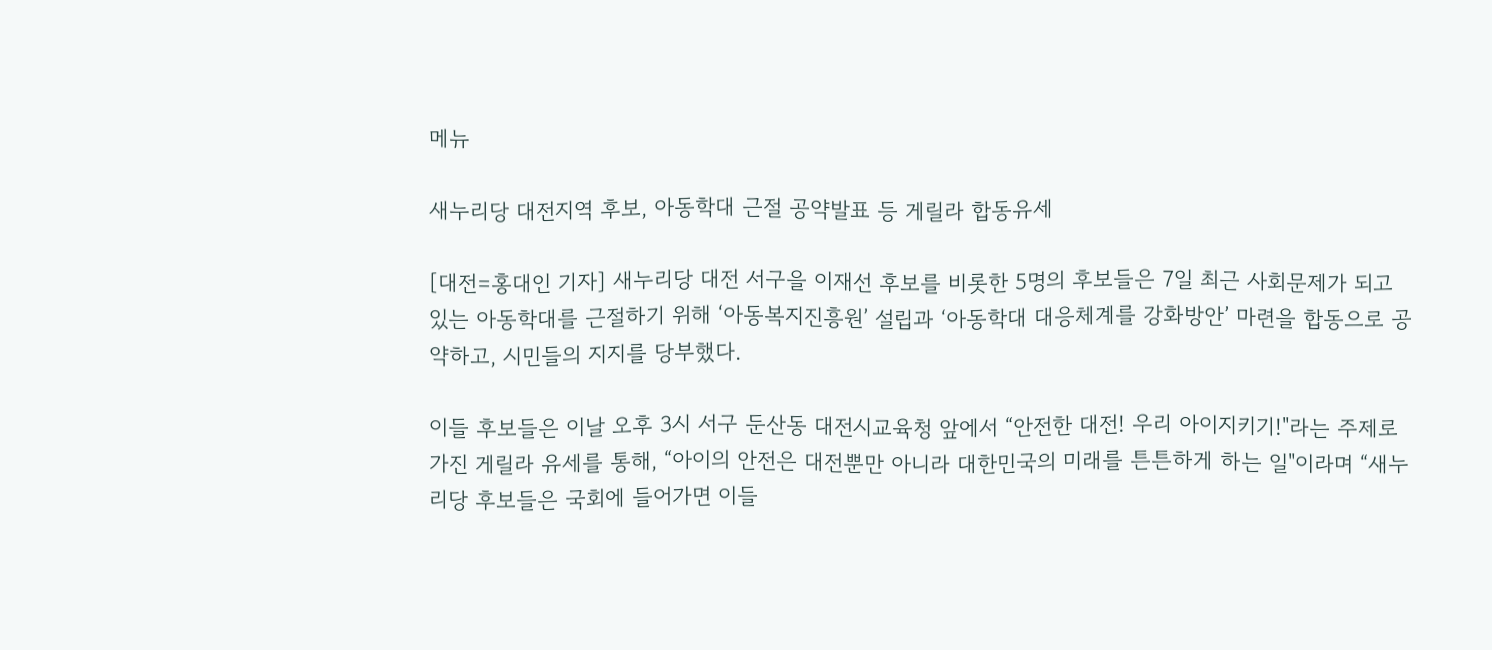메뉴

새누리당 대전지역 후보, 아동학대 근절 공약발표 등 게릴라 합동유세

[대전=홍대인 기자] 새누리당 대전 서구을 이재선 후보를 비롯한 5명의 후보들은 7일 최근 사회문제가 되고 있는 아동학대를 근절하기 위해 ‘아동복지진흥원’ 설립과 ‘아동학대 대응체계를 강화방안’ 마련을 합동으로 공약하고, 시민들의 지지를 당부했다.

이들 후보들은 이날 오후 3시 서구 둔산동 대전시교육청 앞에서 “안전한 대전! 우리 아이지키기!"라는 주제로 가진 게릴라 유세를 통해, “아이의 안전은 대전뿐만 아니라 대한민국의 미래를 튼튼하게 하는 일"이라며 “새누리당 후보들은 국회에 들어가면 이들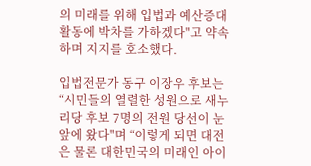의 미래를 위해 입법과 예산증대 활동에 박차를 가하겠다"고 약속하며 지지를 호소했다.

입법전문가 동구 이장우 후보는 “시민들의 열렬한 성원으로 새누리당 후보 7명의 전원 당선이 눈앞에 왔다"며 “이렇게 되면 대전은 물론 대한민국의 미래인 아이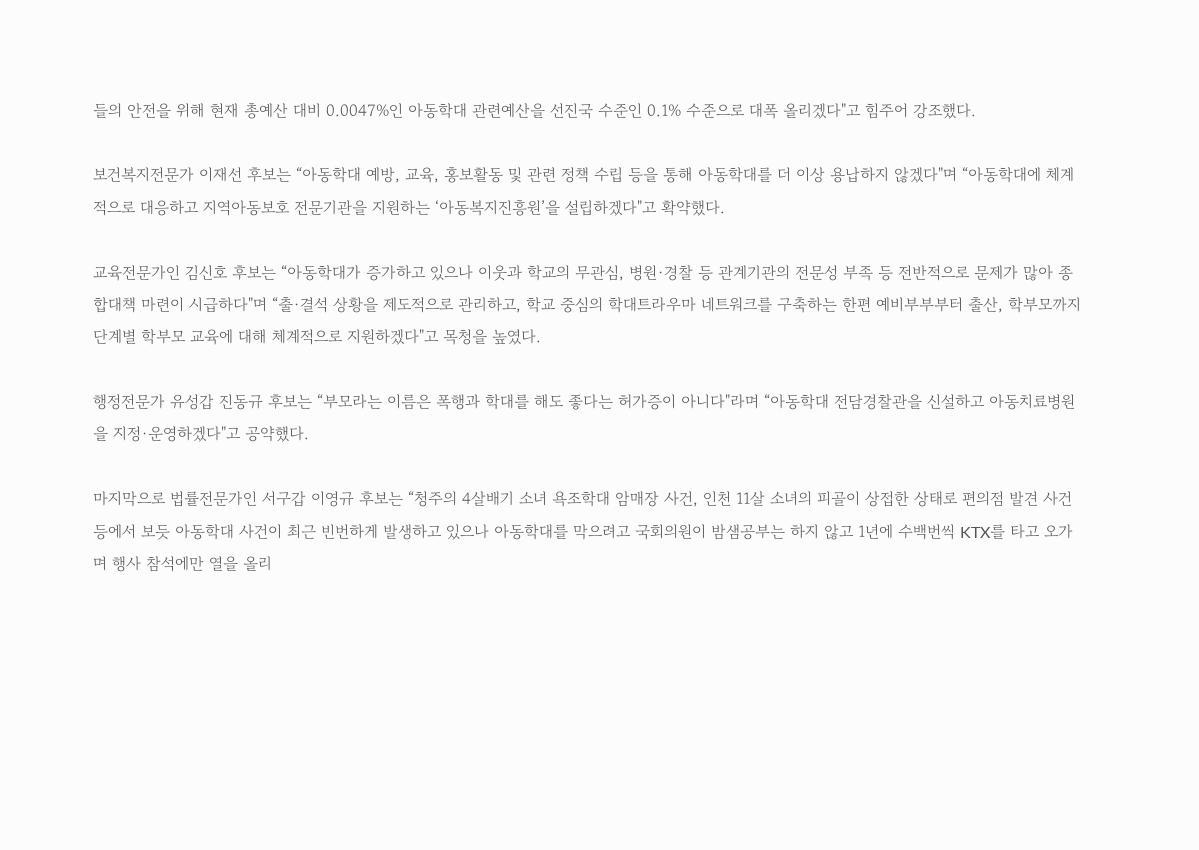들의 안전을 위해 현재 총예산 대비 0.0047%인 아동학대 관련예산을 선진국 수준인 0.1% 수준으로 대폭 올리겠다"고 힘주어 강조했다.

보건복지전문가 이재선 후보는 “아동학대 예방, 교육, 홍보활동 및 관련 정책 수립 등을 통해 아동학대를 더 이상 용납하지 않겠다"며 “아동학대에 체계적으로 대응하고 지역아동보호 전문기관을 지원하는 ‘아동복지진흥원’을 설립하겠다"고 확약했다.

교육전문가인 김신호 후보는 “아동학대가 증가하고 있으나 이웃과 학교의 무관심, 병원·경찰 등 관계기관의 전문성 부족 등 전반적으로 문제가 많아 종합대책 마련이 시급하다"며 “출·결석 상황을 제도적으로 관리하고, 학교 중심의 학대트라우마 네트워크를 구축하는 한편 예비부부부터 출산, 학부모까지 단계별 학부모 교육에 대해 체계적으로 지원하겠다"고 목청을 높였다.

행정전문가 유성갑 진동규 후보는 “부모라는 이름은 폭행과 학대를 해도 좋다는 허가증이 아니다"라며 “아동학대 전담경찰관을 신설하고 아동치료병원을 지정·운영하겠다"고 공약했다.

마지막으로 법률전문가인 서구갑 이영규 후보는 “청주의 4살배기 소녀 욕조학대 암매장 사건, 인천 11살 소녀의 피골이 상접한 상태로 편의점 발견 사건 등에서 보듯 아동학대 사건이 최근 빈번하게 발생하고 있으나 아동학대를 막으려고 국회의원이 밤샘공부는 하지 않고 1년에 수백번씩 KTX를 타고 오가며 행사 참석에만 열을 올리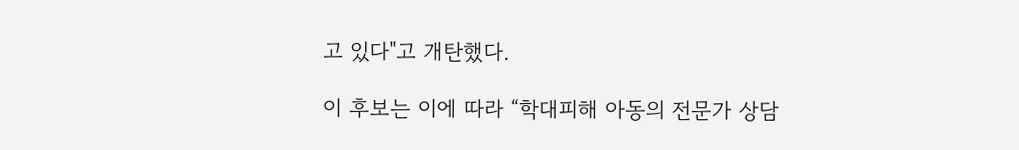고 있다"고 개탄했다.

이 후보는 이에 따라 “학대피해 아동의 전문가 상담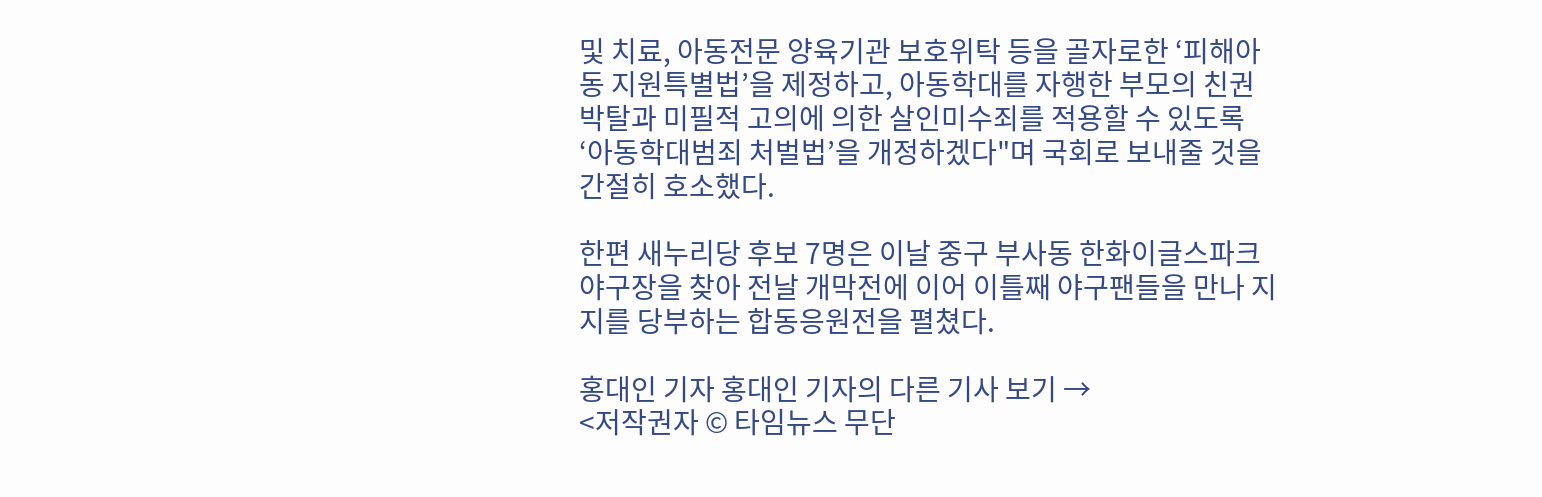및 치료, 아동전문 양육기관 보호위탁 등을 골자로한 ‘피해아동 지원특별법’을 제정하고, 아동학대를 자행한 부모의 친권 박탈과 미필적 고의에 의한 살인미수죄를 적용할 수 있도록 ‘아동학대범죄 처벌법’을 개정하겠다"며 국회로 보내줄 것을 간절히 호소했다.

한편 새누리당 후보 7명은 이날 중구 부사동 한화이글스파크 야구장을 찾아 전날 개막전에 이어 이틀째 야구팬들을 만나 지지를 당부하는 합동응원전을 펼쳤다.

홍대인 기자 홍대인 기자의 다른 기사 보기 →
<저작권자 © 타임뉴스 무단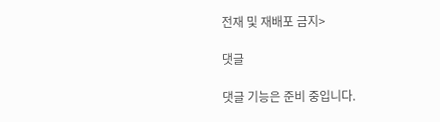전재 및 재배포 금지>

댓글

댓글 기능은 준비 중입니다.